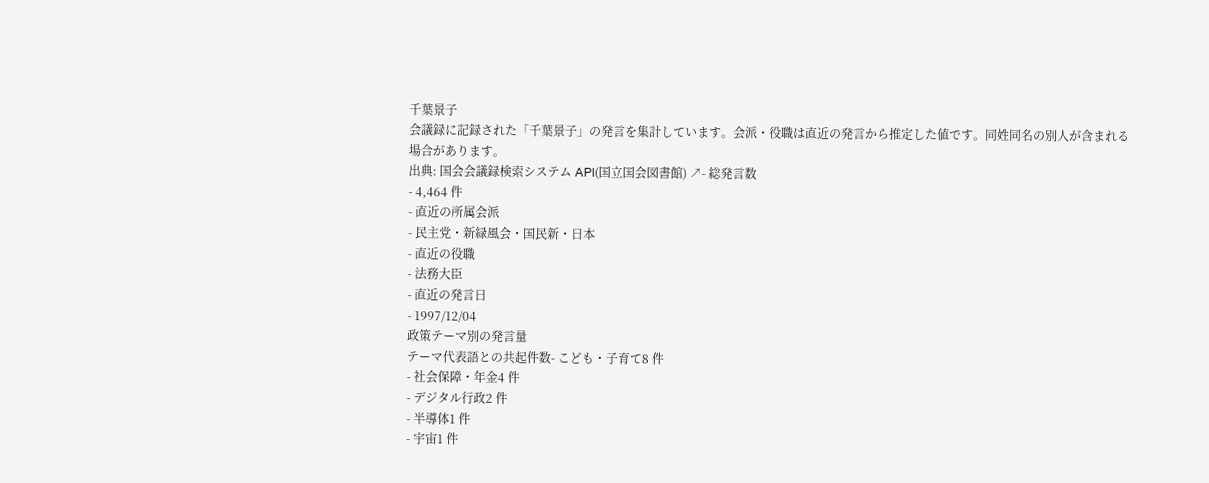千葉景子
会議録に記録された「千葉景子」の発言を集計しています。会派・役職は直近の発言から推定した値です。同姓同名の別人が含まれる場合があります。
出典: 国会会議録検索システム API(国立国会図書館) ↗- 総発言数
- 4,464 件
- 直近の所属会派
- 民主党・新緑風会・国民新・日本
- 直近の役職
- 法務大臣
- 直近の発言日
- 1997/12/04
政策テーマ別の発言量
テーマ代表語との共起件数- こども・子育て8 件
- 社会保障・年金4 件
- デジタル行政2 件
- 半導体1 件
- 宇宙1 件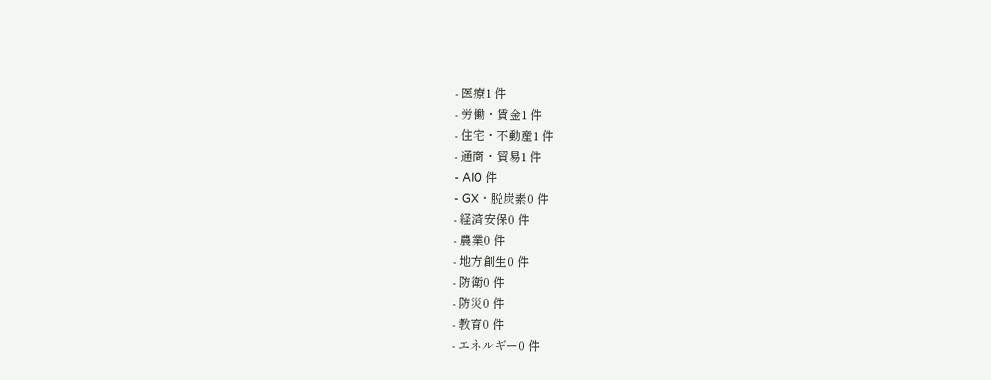- 医療1 件
- 労働・賃金1 件
- 住宅・不動産1 件
- 通商・貿易1 件
- AI0 件
- GX・脱炭素0 件
- 経済安保0 件
- 農業0 件
- 地方創生0 件
- 防衛0 件
- 防災0 件
- 教育0 件
- エネルギー0 件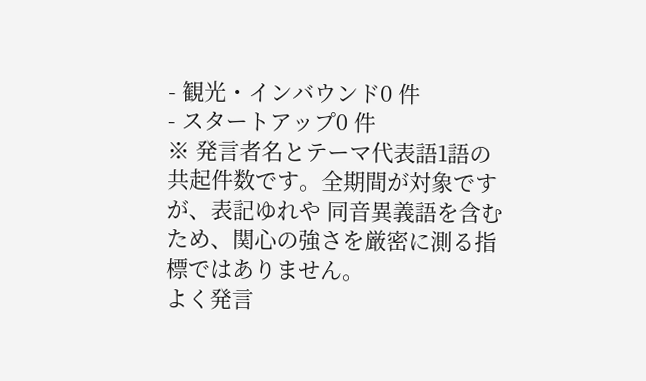- 観光・インバウンド0 件
- スタートアップ0 件
※ 発言者名とテーマ代表語1語の共起件数です。全期間が対象ですが、表記ゆれや 同音異義語を含むため、関心の強さを厳密に測る指標ではありません。
よく発言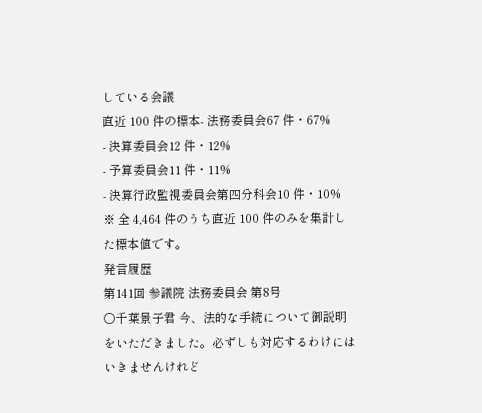している会議
直近 100 件の標本- 法務委員会67 件・67%
- 決算委員会12 件・12%
- 予算委員会11 件・11%
- 決算行政監視委員会第四分科会10 件・10%
※ 全 4,464 件のうち直近 100 件のみを集計した標本値です。
発言履歴
第141回 参議院 法務委員会 第8号
○千葉景子君 今、法的な手続について御説明をいただきました。必ずしも対応するわけにはいきませんけれど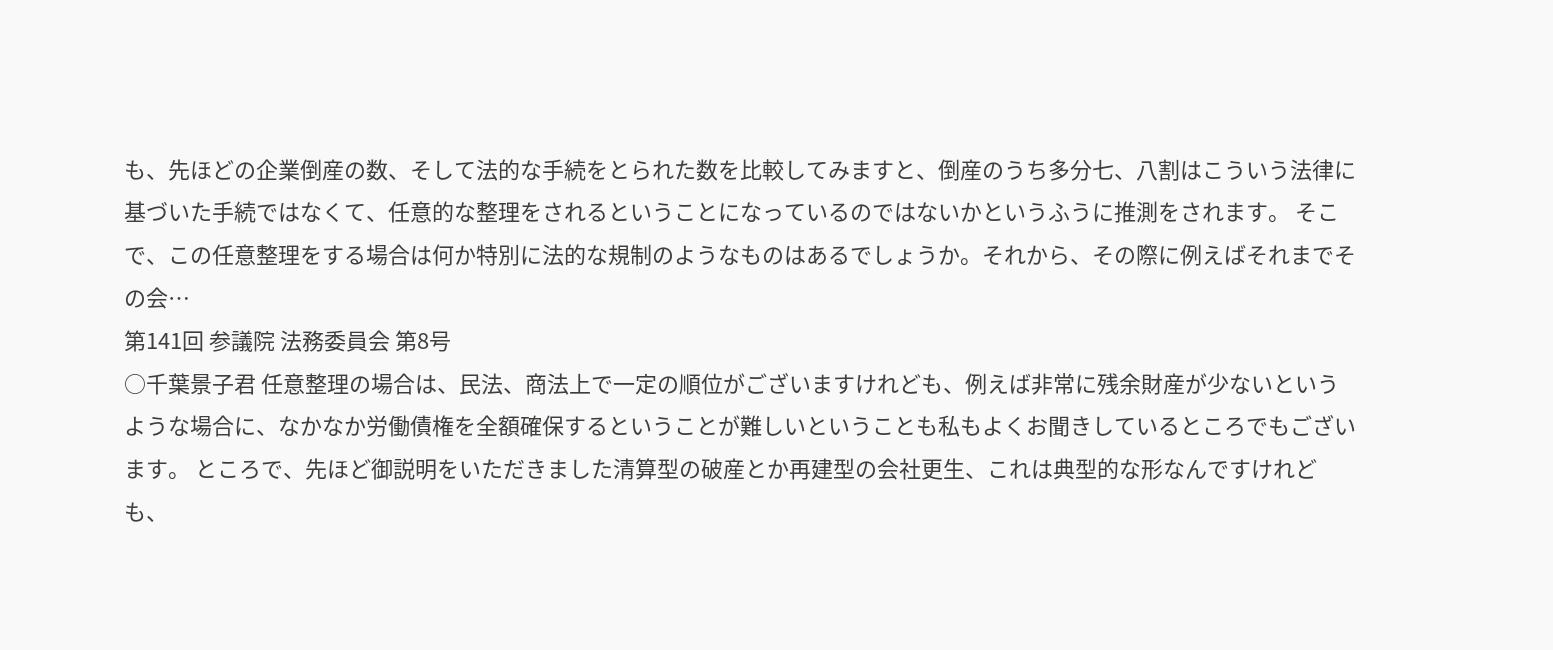も、先ほどの企業倒産の数、そして法的な手続をとられた数を比較してみますと、倒産のうち多分七、八割はこういう法律に基づいた手続ではなくて、任意的な整理をされるということになっているのではないかというふうに推測をされます。 そこで、この任意整理をする場合は何か特別に法的な規制のようなものはあるでしょうか。それから、その際に例えばそれまでその会…
第141回 参議院 法務委員会 第8号
○千葉景子君 任意整理の場合は、民法、商法上で一定の順位がございますけれども、例えば非常に残余財産が少ないというような場合に、なかなか労働債権を全額確保するということが難しいということも私もよくお聞きしているところでもございます。 ところで、先ほど御説明をいただきました清算型の破産とか再建型の会社更生、これは典型的な形なんですけれども、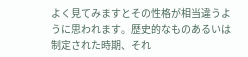よく見てみますとその性格が相当違うように思われます。歴史的なものあるいは制定された時期、それ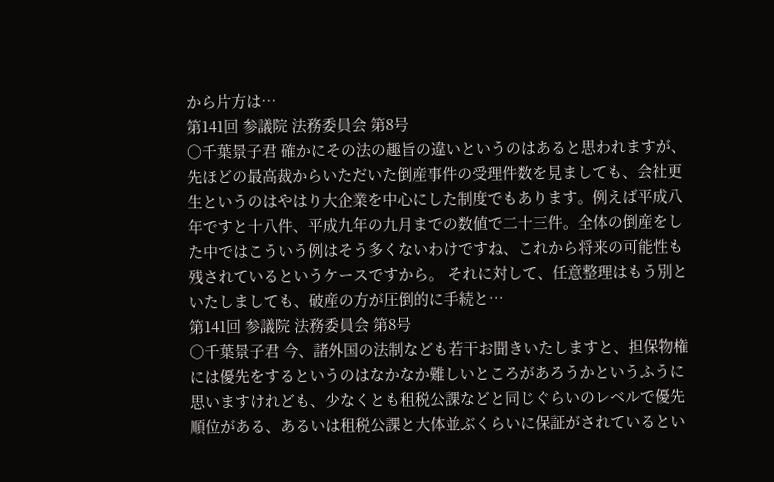から片方は…
第141回 参議院 法務委員会 第8号
○千葉景子君 確かにその法の趣旨の違いというのはあると思われますが、先ほどの最高裁からいただいた倒産事件の受理件数を見ましても、会社更生というのはやはり大企業を中心にした制度でもあります。例えば平成八年ですと十八件、平成九年の九月までの数値で二十三件。全体の倒産をした中ではこういう例はそう多くないわけですね、これから将来の可能性も残されているというケースですから。 それに対して、任意整理はもう別といたしましても、破産の方が圧倒的に手続と…
第141回 参議院 法務委員会 第8号
○千葉景子君 今、諸外国の法制なども若干お聞きいたしますと、担保物権には優先をするというのはなかなか難しいところがあろうかというふうに思いますけれども、少なくとも租税公課などと同じぐらいのレベルで優先順位がある、あるいは租税公課と大体並ぶくらいに保証がされているとい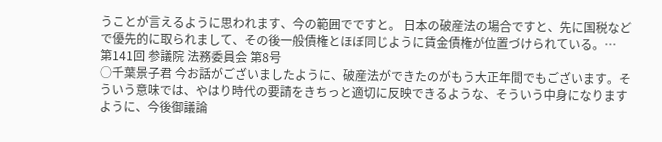うことが言えるように思われます、今の範囲でですと。 日本の破産法の場合ですと、先に国税などで優先的に取られまして、その後一般債権とほぼ同じように賃金債権が位置づけられている。…
第141回 参議院 法務委員会 第8号
○千葉景子君 今お話がございましたように、破産法ができたのがもう大正年間でもございます。そういう意味では、やはり時代の要請をきちっと適切に反映できるような、そういう中身になりますように、今後御議論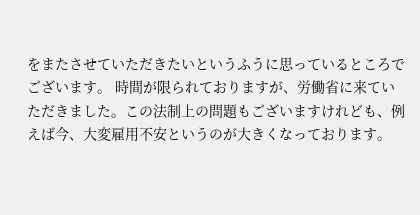をまたさせていただきたいというふうに思っているところでございます。 時間が限られておりますが、労働省に来ていただきました。この法制上の問題もございますけれども、例えば今、大変雇用不安というのが大きくなっております。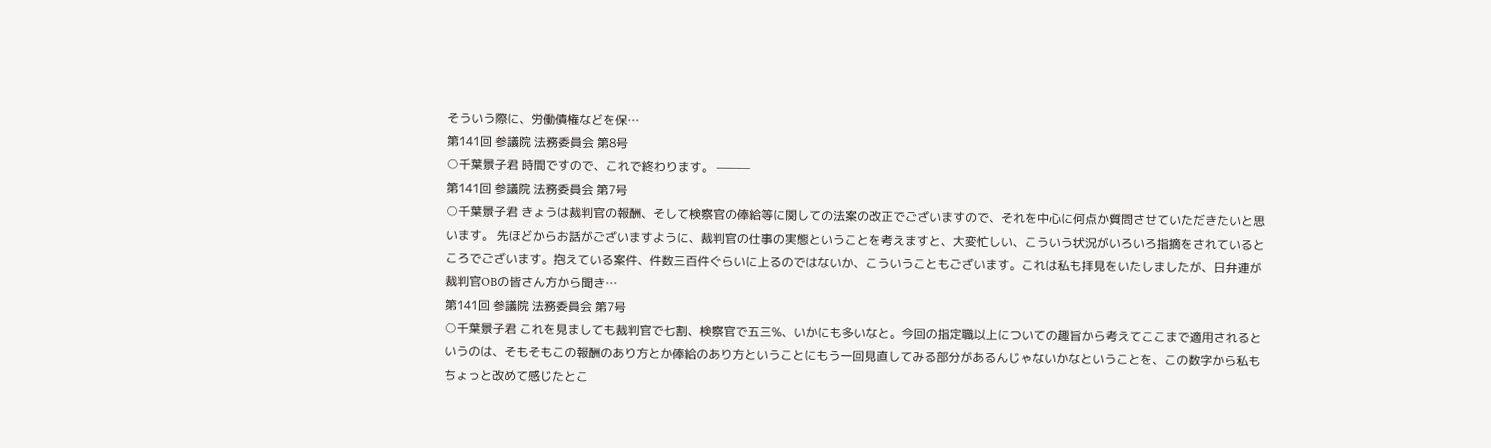そういう際に、労働債権などを保…
第141回 参議院 法務委員会 第8号
○千葉景子君 時間ですので、これで終わります。 ———
第141回 参議院 法務委員会 第7号
○千葉景子君 きょうは裁判官の報酬、そして検察官の俸給等に関しての法案の改正でございますので、それを中心に何点か質問させていただきたいと思います。 先ほどからお話がございますように、裁判官の仕事の実態ということを考えますと、大変忙しい、こういう状況がいろいろ指摘をされているところでございます。抱えている案件、件数三百件ぐらいに上るのではないか、こういうこともございます。これは私も拝見をいたしましたが、日弁連が裁判官OBの皆さん方から聞き…
第141回 参議院 法務委員会 第7号
○千葉景子君 これを見ましても裁判官で七割、検察官で五三%、いかにも多いなと。今回の指定職以上についての趣旨から考えてここまで適用されるというのは、そもそもこの報酬のあり方とか俸給のあり方ということにもう一回見直してみる部分があるんじゃないかなということを、この数字から私もちょっと改めて感じたとこ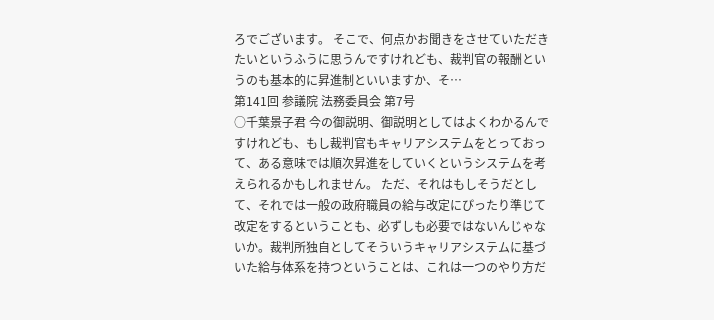ろでございます。 そこで、何点かお聞きをさせていただきたいというふうに思うんですけれども、裁判官の報酬というのも基本的に昇進制といいますか、そ…
第141回 参議院 法務委員会 第7号
○千葉景子君 今の御説明、御説明としてはよくわかるんですけれども、もし裁判官もキャリアシステムをとっておって、ある意味では順次昇進をしていくというシステムを考えられるかもしれません。 ただ、それはもしそうだとして、それでは一般の政府職員の給与改定にぴったり準じて改定をするということも、必ずしも必要ではないんじゃないか。裁判所独自としてそういうキャリアシステムに基づいた給与体系を持つということは、これは一つのやり方だ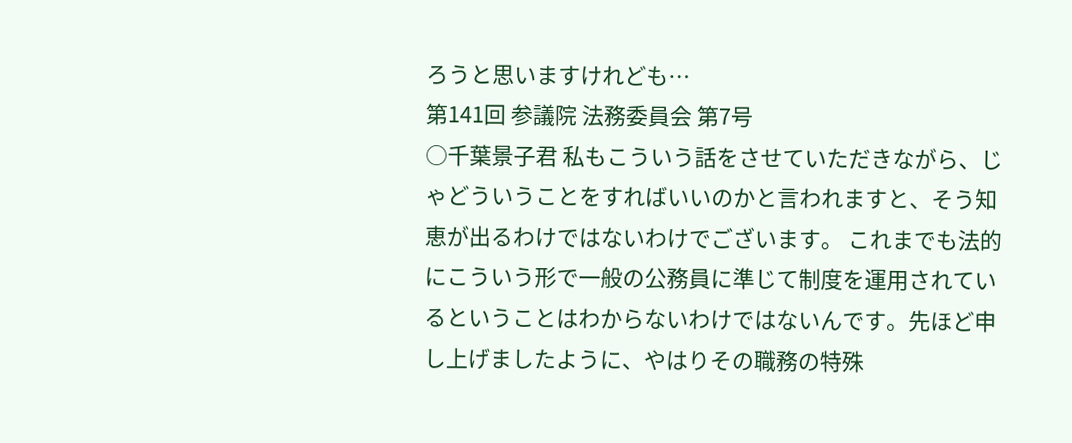ろうと思いますけれども…
第141回 参議院 法務委員会 第7号
○千葉景子君 私もこういう話をさせていただきながら、じゃどういうことをすればいいのかと言われますと、そう知恵が出るわけではないわけでございます。 これまでも法的にこういう形で一般の公務員に準じて制度を運用されているということはわからないわけではないんです。先ほど申し上げましたように、やはりその職務の特殊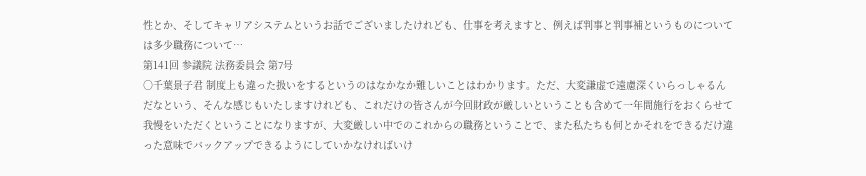性とか、そしてキャリアシステムというお話でございましたけれども、仕事を考えますと、例えば判事と判事補というものについては多少職務について…
第141回 参議院 法務委員会 第7号
○千葉景子君 制度上も違った扱いをするというのはなかなか難しいことはわかります。ただ、大変謙虚で遠慮深くいらっしゃるんだなという、そんな感じもいたしますけれども、これだけの皆さんが今回財政が厳しいということも含めて一年間施行をおくらせて我慢をいただくということになりますが、大変厳しい中でのこれからの職務ということで、また私たちも何とかそれをできるだけ違った意味でバックアップできるようにしていかなければいけ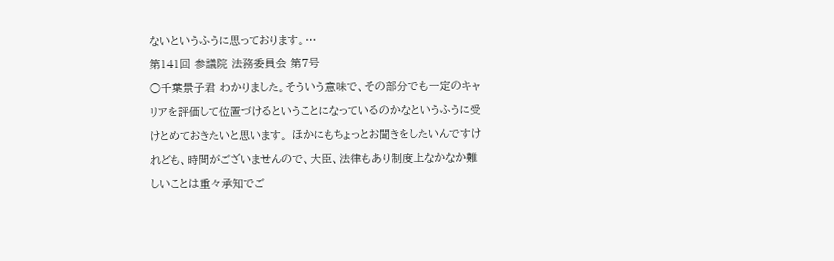ないというふうに思っております。…
第141回 参議院 法務委員会 第7号
○千葉景子君 わかりました。そういう意味で、その部分でも一定のキャリアを評価して位置づけるということになっているのかなというふうに受けとめておきたいと思います。 ほかにもちょっとお聞きをしたいんですけれども、時間がございませんので、大臣、法律もあり制度上なかなか難しいことは重々承知でご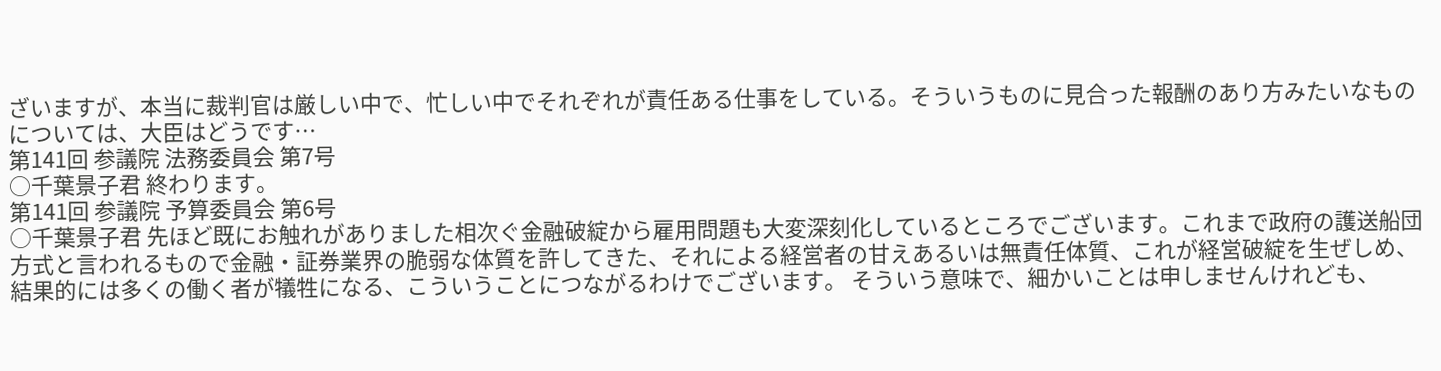ざいますが、本当に裁判官は厳しい中で、忙しい中でそれぞれが責任ある仕事をしている。そういうものに見合った報酬のあり方みたいなものについては、大臣はどうです…
第141回 参議院 法務委員会 第7号
○千葉景子君 終わります。
第141回 参議院 予算委員会 第6号
○千葉景子君 先ほど既にお触れがありました相次ぐ金融破綻から雇用問題も大変深刻化しているところでございます。これまで政府の護送船団方式と言われるもので金融・証券業界の脆弱な体質を許してきた、それによる経営者の甘えあるいは無責任体質、これが経営破綻を生ぜしめ、結果的には多くの働く者が犠牲になる、こういうことにつながるわけでございます。 そういう意味で、細かいことは申しませんけれども、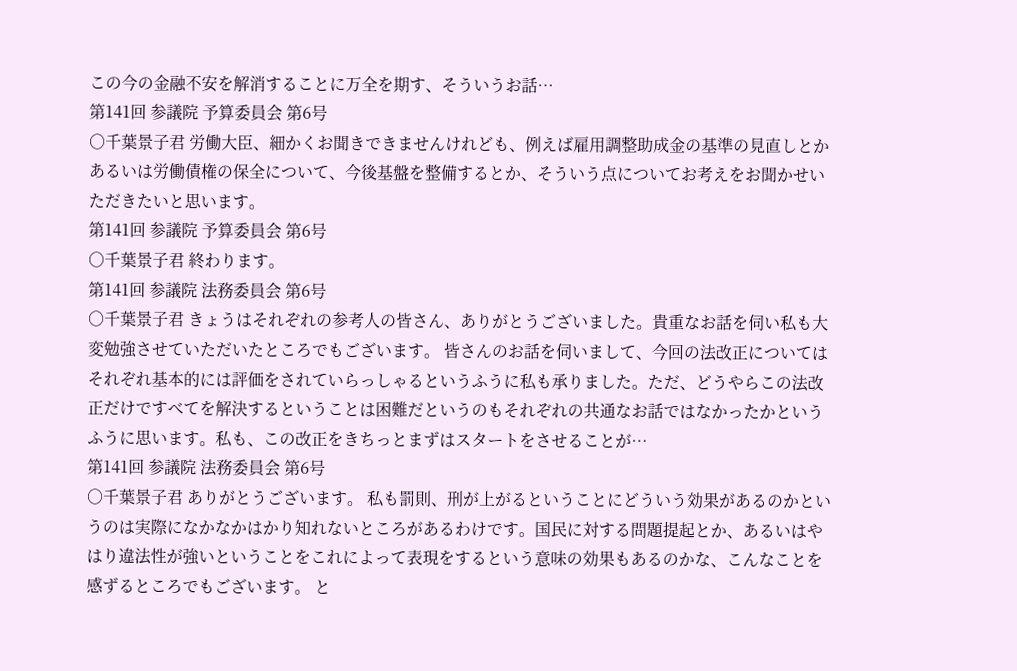この今の金融不安を解消することに万全を期す、そういうお話…
第141回 参議院 予算委員会 第6号
○千葉景子君 労働大臣、細かくお聞きできませんけれども、例えば雇用調整助成金の基準の見直しとかあるいは労働債権の保全について、今後基盤を整備するとか、そういう点についてお考えをお聞かせいただきたいと思います。
第141回 参議院 予算委員会 第6号
○千葉景子君 終わります。
第141回 参議院 法務委員会 第6号
○千葉景子君 きょうはそれぞれの参考人の皆さん、ありがとうございました。貴重なお話を伺い私も大変勉強させていただいたところでもございます。 皆さんのお話を伺いまして、今回の法改正についてはそれぞれ基本的には評価をされていらっしゃるというふうに私も承りました。ただ、どうやらこの法改正だけですべてを解決するということは困難だというのもそれぞれの共通なお話ではなかったかというふうに思います。私も、この改正をきちっとまずはスタートをさせることが…
第141回 参議院 法務委員会 第6号
○千葉景子君 ありがとうございます。 私も罰則、刑が上がるということにどういう効果があるのかというのは実際になかなかはかり知れないところがあるわけです。国民に対する問題提起とか、あるいはやはり違法性が強いということをこれによって表現をするという意味の効果もあるのかな、こんなことを感ずるところでもございます。 と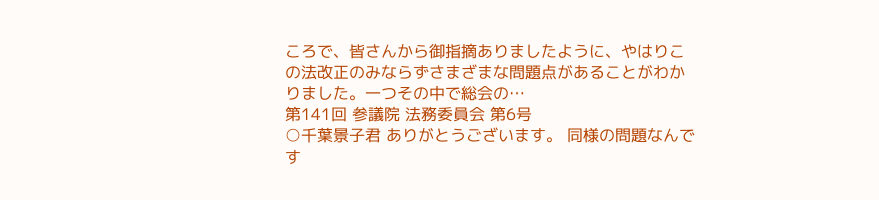ころで、皆さんから御指摘ありましたように、やはりこの法改正のみならずさまざまな問題点があることがわかりました。一つその中で総会の…
第141回 参議院 法務委員会 第6号
○千葉景子君 ありがとうございます。 同様の問題なんです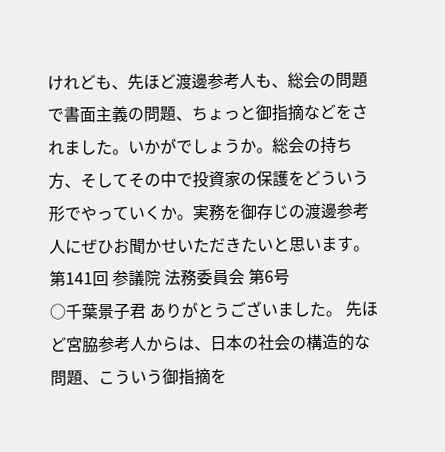けれども、先ほど渡邊参考人も、総会の問題で書面主義の問題、ちょっと御指摘などをされました。いかがでしょうか。総会の持ち方、そしてその中で投資家の保護をどういう形でやっていくか。実務を御存じの渡邊参考人にぜひお聞かせいただきたいと思います。
第141回 参議院 法務委員会 第6号
○千葉景子君 ありがとうございました。 先ほど宮脇参考人からは、日本の社会の構造的な問題、こういう御指摘を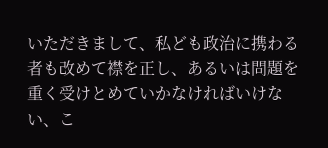いただきまして、私ども政治に携わる者も改めて襟を正し、あるいは問題を重く受けとめていかなければいけない、こ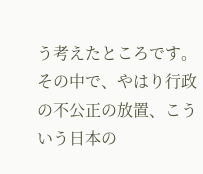う考えたところです。 その中で、やはり行政の不公正の放置、こういう日本の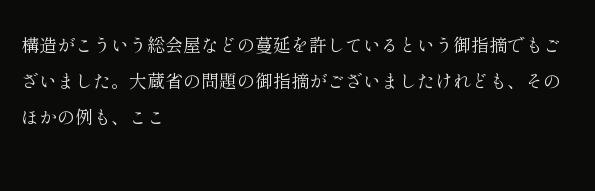構造がこういう総会屋などの蔓延を許しているという御指摘でもございました。大蔵省の問題の御指摘がございましたけれども、そのほかの例も、ここ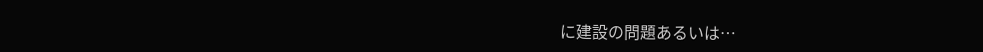に建設の問題あるいは…